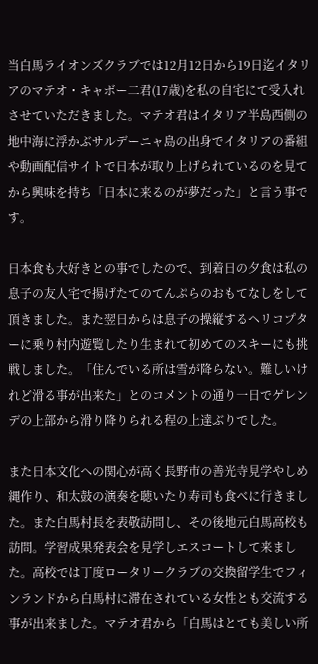当白馬ライオンズクラブでは12月12日から19日迄イタリアのマテオ・キャボー二君(17歳)を私の自宅にて受入れさせていただきました。マテオ君はイタリア半島西側の地中海に浮かぶサルデーニャ島の出身でイタリアの番組や動画配信サイトで日本が取り上げられているのを見てから興味を持ち「日本に来るのが夢だった」と言う事です。

日本食も大好きとの事でしたので、到着日の夕食は私の息子の友人宅で揚げたてのてんぷらのおもてなしをして頂きました。また翌日からは息子の操縦するヘリコプターに乗り村内遊覧したり生まれて初めてのスキーにも挑戦しました。「住んでいる所は雪が降らない。難しいけれど滑る事が出来た」とのコメントの通り一日でゲレンデの上部から滑り降りられる程の上達ぶりでした。

また日本文化への関心が高く長野市の善光寺見学やしめ縄作り、和太鼓の演奏を聴いたり寿司も食べに行きました。また白馬村長を表敬訪問し、その後地元白馬高校も訪問。学習成果発表会を見学しエスコートして来ました。高校では丁度ロータリークラブの交換留学生でフィンランドから白馬村に滞在されている女性とも交流する事が出来ました。マテオ君から「白馬はとても美しい所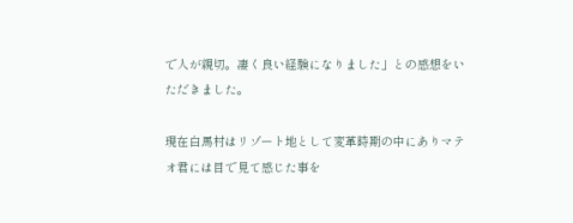で人が親切。凄く良い経験になりました」との感想をいただきました。

現在白馬村はリゾート地として変革時期の中にありマテオ君には目で見て感じた事を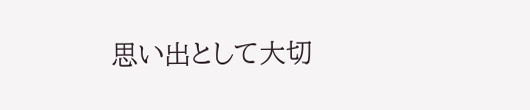思い出として大切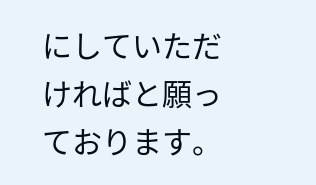にしていただければと願っております。